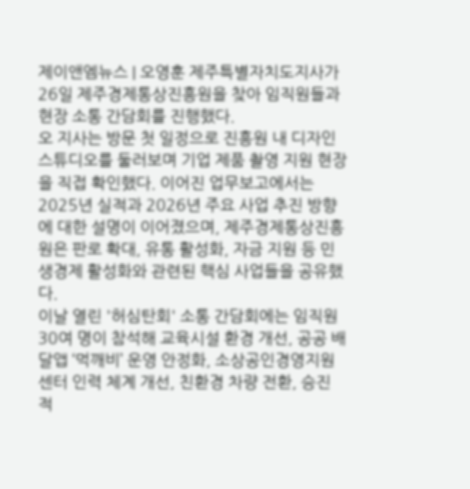제이앤엠뉴스 | 오영훈 제주특별자치도지사가 26일 제주경제통상진흥원을 찾아 임직원들과 현장 소통 간담회를 진행했다.
오 지사는 방문 첫 일정으로 진흥원 내 디자인 스튜디오를 둘러보며 기업 제품 촬영 지원 현장을 직접 확인했다. 이어진 업무보고에서는 2025년 실적과 2026년 주요 사업 추진 방향에 대한 설명이 이어졌으며, 제주경제통상진흥원은 판로 확대, 유통 활성화, 자금 지원 등 민생경제 활성화와 관련된 핵심 사업들을 공유했다.
이날 열린 '허심탄회' 소통 간담회에는 임직원 30여 명이 참석해 교육시설 환경 개선, 공공 배달앱 ‘먹깨비’ 운영 안정화, 소상공인경영지원센터 인력 체계 개선, 친환경 차량 전환, 승진 적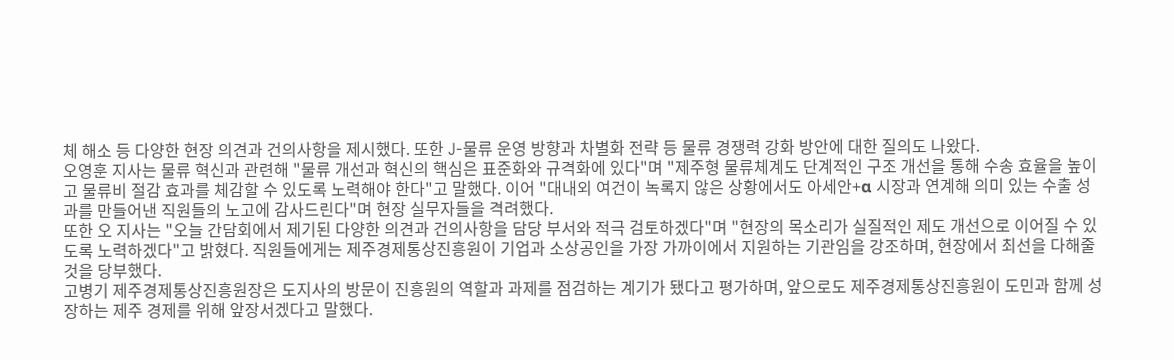체 해소 등 다양한 현장 의견과 건의사항을 제시했다. 또한 J-물류 운영 방향과 차별화 전략 등 물류 경쟁력 강화 방안에 대한 질의도 나왔다.
오영훈 지사는 물류 혁신과 관련해 "물류 개선과 혁신의 핵심은 표준화와 규격화에 있다"며 "제주형 물류체계도 단계적인 구조 개선을 통해 수송 효율을 높이고 물류비 절감 효과를 체감할 수 있도록 노력해야 한다"고 말했다. 이어 "대내외 여건이 녹록지 않은 상황에서도 아세안+α 시장과 연계해 의미 있는 수출 성과를 만들어낸 직원들의 노고에 감사드린다"며 현장 실무자들을 격려했다.
또한 오 지사는 "오늘 간담회에서 제기된 다양한 의견과 건의사항을 담당 부서와 적극 검토하겠다"며 "현장의 목소리가 실질적인 제도 개선으로 이어질 수 있도록 노력하겠다"고 밝혔다. 직원들에게는 제주경제통상진흥원이 기업과 소상공인을 가장 가까이에서 지원하는 기관임을 강조하며, 현장에서 최선을 다해줄 것을 당부했다.
고병기 제주경제통상진흥원장은 도지사의 방문이 진흥원의 역할과 과제를 점검하는 계기가 됐다고 평가하며, 앞으로도 제주경제통상진흥원이 도민과 함께 성장하는 제주 경제를 위해 앞장서겠다고 말했다.